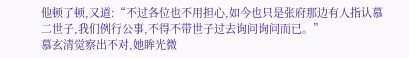他顿了顿,又道:“不过各位也不用担心,如今也只是张府那边有人指认慕二世子,我们例行公事,不得不带世子过去询问询问而已。”
慕玄清觉察出不对,她眸光微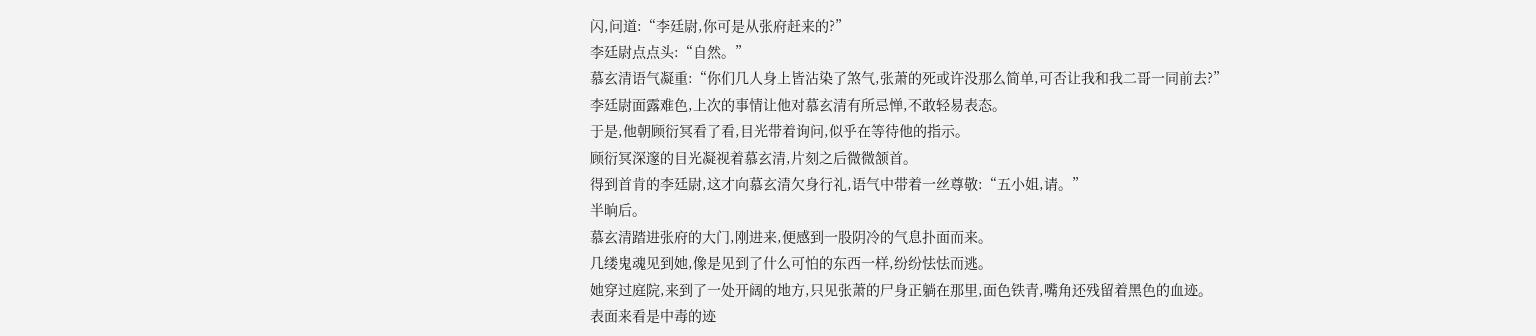闪,问道:“李廷尉,你可是从张府赶来的?”
李廷尉点点头:“自然。”
慕玄清语气凝重:“你们几人身上皆沾染了煞气,张萧的死或许没那么简单,可否让我和我二哥一同前去?”
李廷尉面露难色,上次的事情让他对慕玄清有所忌惮,不敢轻易表态。
于是,他朝顾衍冥看了看,目光带着询问,似乎在等待他的指示。
顾衍冥深邃的目光凝视着慕玄清,片刻之后微微颔首。
得到首肯的李廷尉,这才向慕玄清欠身行礼,语气中带着一丝尊敬:“五小姐,请。”
半晌后。
慕玄清踏进张府的大门,刚进来,便感到一股阴冷的气息扑面而来。
几缕鬼魂见到她,像是见到了什么可怕的东西一样,纷纷怯怯而逃。
她穿过庭院,来到了一处开阔的地方,只见张萧的尸身正躺在那里,面色铁青,嘴角还残留着黑色的血迹。
表面来看是中毒的迹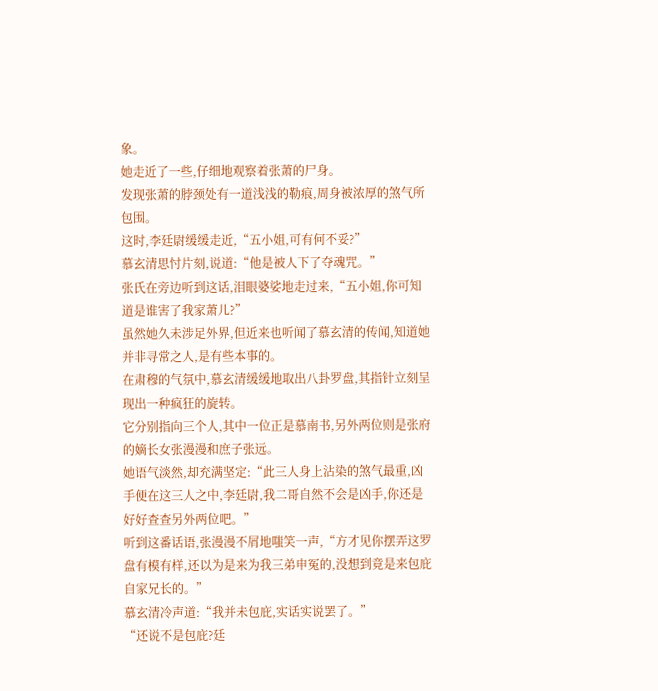象。
她走近了一些,仔细地观察着张萧的尸身。
发现张萧的脖颈处有一道浅浅的勒痕,周身被浓厚的煞气所包围。
这时,李廷尉缓缓走近,“五小姐,可有何不妥?”
慕玄清思忖片刻,说道:“他是被人下了夺魂咒。”
张氏在旁边听到这话,泪眼婆娑地走过来,“五小姐,你可知道是谁害了我家萧儿?”
虽然她久未涉足外界,但近来也听闻了慕玄清的传闻,知道她并非寻常之人,是有些本事的。
在肃穆的气氛中,慕玄清缓缓地取出八卦罗盘,其指针立刻呈现出一种疯狂的旋转。
它分别指向三个人,其中一位正是慕南书,另外两位则是张府的嫡长女张漫漫和庶子张远。
她语气淡然,却充满坚定:“此三人身上沾染的煞气最重,凶手便在这三人之中,李廷尉,我二哥自然不会是凶手,你还是好好查查另外两位吧。”
听到这番话语,张漫漫不屑地嗤笑一声,“方才见你摆弄这罗盘有模有样,还以为是来为我三弟申冤的,没想到竟是来包庇自家兄长的。”
慕玄清冷声道:“我并未包庇,实话实说罢了。”
“还说不是包庇?廷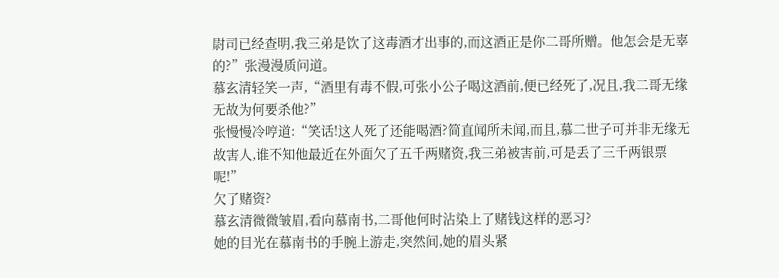尉司已经查明,我三弟是饮了这毒酒才出事的,而这酒正是你二哥所赠。他怎会是无辜的?”张漫漫质问道。
慕玄清轻笑一声,“酒里有毒不假,可张小公子喝这酒前,便已经死了,况且,我二哥无缘无故为何要杀他?”
张慢慢冷哼道:“笑话!这人死了还能喝酒?简直闻所未闻,而且,慕二世子可并非无缘无故害人,谁不知他最近在外面欠了五千两赌资,我三弟被害前,可是丢了三千两银票呢!”
欠了赌资?
慕玄清微微皱眉,看向慕南书,二哥他何时沾染上了赌钱这样的恶习?
她的目光在慕南书的手腕上游走,突然间,她的眉头紧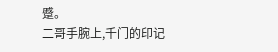蹙。
二哥手腕上,千门的印记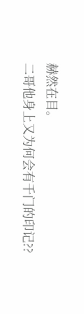赫然在目。
二哥他身上又为何会有千门的印记??